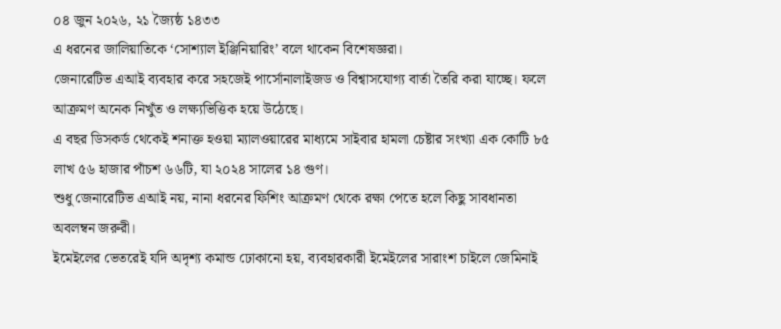০৪ জুন ২০২৬, ২১ জ্যৈষ্ঠ ১৪৩৩
এ ধরনের জালিয়াতিকে ‘সোশ্যাল ইঞ্জিনিয়ারিং’ বলে থাকেন বিশেষজ্ঞরা।
জেনারেটিভ এআই ব্যবহার করে সহজেই পার্সোনালাইজড ও বিশ্বাসযোগ্য বার্তা তৈরি করা যাচ্ছে। ফলে আক্রমণ অনেক নিখুঁত ও লক্ষ্যভিত্তিক হয়ে উঠেছে।
এ বছর ডিসকর্ড থেকেই শনাক্ত হওয়া ম্যালওয়ারের মাধ্যমে সাইবার হামলা চেষ্টার সংখ্যা এক কোটি ৮৫ লাখ ৫৬ হাজার পাঁচশ ৬৬টি, যা ২০২৪ সালের ১৪ গুণ।
শুধু জেনারেটিভ এআই নয়, নানা ধরনের ফিশিং আক্রমণ থেকে রক্ষা পেতে হলে কিছু সাবধানতা অবলম্বন জরুরী।
ইমেইলের ভেতরেই যদি অদৃশ্য কমান্ড ঢোকানো হয়, ব্যবহারকারী ইমেইলের সারাংশ চাইলে জেমিনাই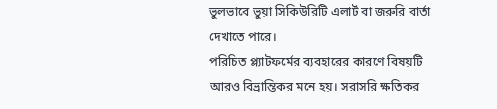ভুলভাবে ভুয়া সিকিউরিটি এলার্ট বা জরুরি বার্তা দেখাতে পারে।
পরিচিত প্ল্যাটফর্মের ব্যবহারের কারণে বিষয়টি আরও বিভ্রান্তিকর মনে হয়। সরাসরি ক্ষতিকর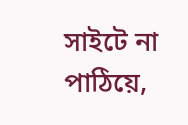সাইটে না পাঠিয়ে,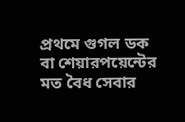প্রথমে গুগল ডক বা শেয়ারপয়েন্টের মত বৈধ সেবার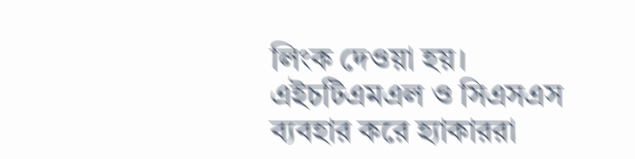লিংক দেওয়া হয়।
এইচটিএমএল ও সিএসএস ব্যবহার করে হ্যাকাররা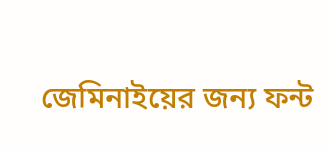জেমিনাইয়ের জন্য ফন্ট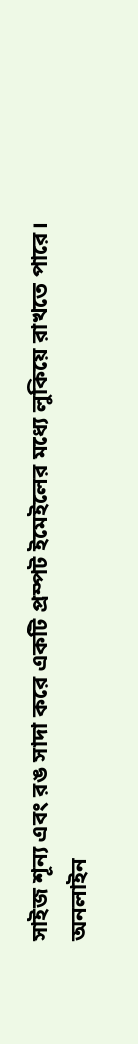সাইজ শূন্য এবং রঙ সাদা করে একটি প্রম্পট ইমেইলের মধ্যে লুকিয়ে রাখতে পারে।
অনলাইন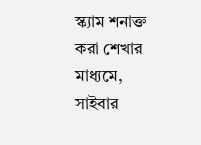স্ক্যাম শনাক্ত করা শেখার মাধ্যমে, সাইবার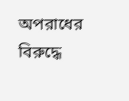অপরাধের বিরুদ্ধে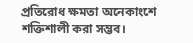প্রতিরোধ ক্ষমতা অনেকাংশে শক্তিশালী করা সম্ভব।